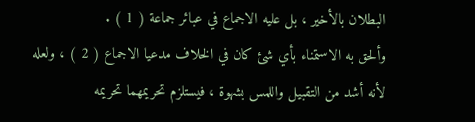البطلان بالأخير ، بل عليه الاجماع في عبائر جماعة ( 1 ) .
وألحق به الاستمناء بأي شئ كان في الخلاف مدعيا الاجماع ( 2 ) ، ولعله
لأنه أشد من التقبيل واللمس بشهوة ، فيستلزم تحريمهما تحريمه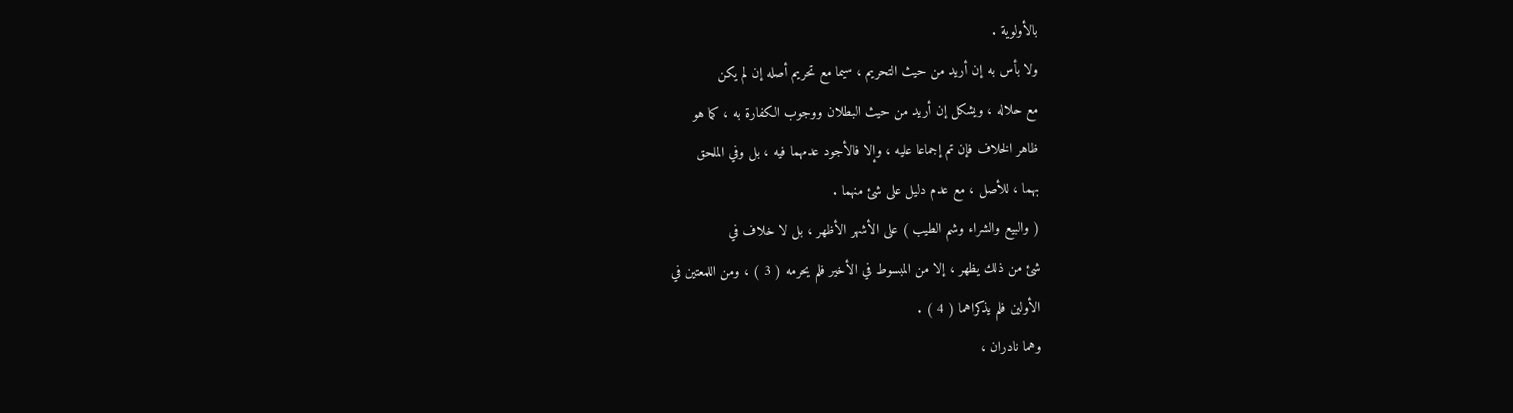بالأولوية .
ولا بأس به إن أريد من حيث التحريم ، سيما مع تحريم أصله إن لم يكن
مع حلاله ، ويشكل إن أريد من حيث البطلان ووجوب الكفارة به ، كما هو
ظاهر الخلاف فإن تم إجماعا عليه ، وإلا فالأجود عدمهما فيه ، بل وفي الملحق
بهما ، للأصل ، مع عدم دليل على شئ منهما .
( والبيع والشراء وشم الطيب ) على الأشهر الأظهر ، بل لا خلاف في
شئ من ذلك يظهر ، إلا من المبسوط في الأخير فلم يحرمه ( 3 ) ، ومن اللمعتين في
الأولين فلم يذكراهما ( 4 ) .
وهما نادران ،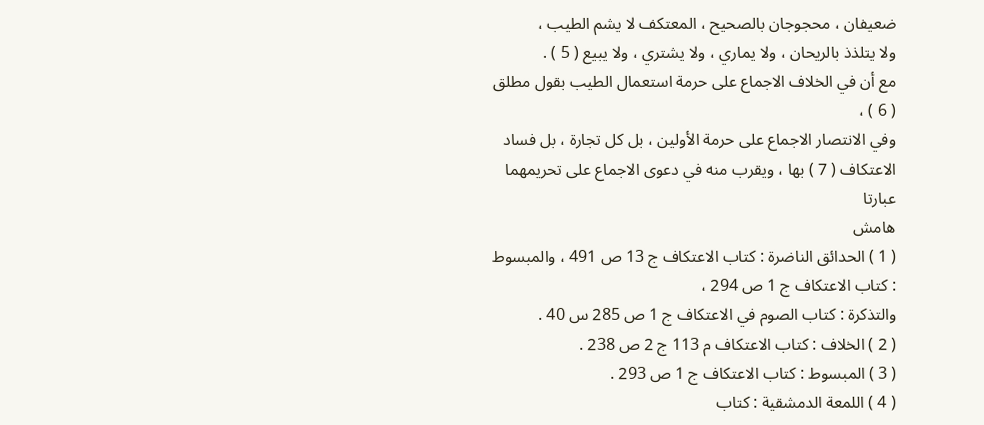ضعيفان ، محجوجان بالصحيح ، المعتكف لا يشم الطيب ،
ولا يتلذذ بالريحان ، ولا يماري ، ولا يشتري ، ولا يبيع ( 5 ) .
مع أن في الخلاف الاجماع على حرمة استعمال الطيب بقول مطلق ( 6 ) ،
وفي الانتصار الاجماع على حرمة الأولين ، بل كل تجارة ، بل فساد
الاعتكاف ( 7 ) بها ، ويقرب منه في دعوى الاجماع على تحريمهما عبارتا
هامش
( 1 ) الحدائق الناضرة : كتاب الاعتكاف ج 13 ص 491 ، والمبسوط : كتاب الاعتكاف ج 1 ص 294 ،
والتذكرة : كتاب الصوم في الاعتكاف ج 1 ص 285 س 40 .
( 2 ) الخلاف : كتاب الاعتكاف م 113 ج 2 ص 238 .
( 3 ) المبسوط : كتاب الاعتكاف ج 1 ص 293 .
( 4 ) اللمعة الدمشقية : كتاب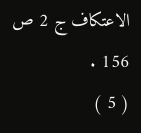الاعتكاف ج 2 ص 156 .
( 5 )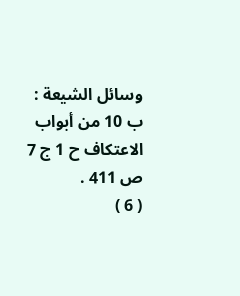وسائل الشيعة : ب 10 من أبواب الاعتكاف ح 1 ج 7 ص 411 .
( 6 )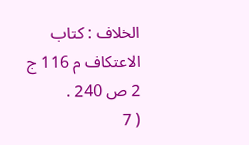الخلاف : كتاب الاعتكاف م 116 ج 2 ص 240 .
( 7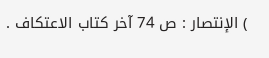) الإنتصار : ص 74 آخر كتاب الاعتكاف .